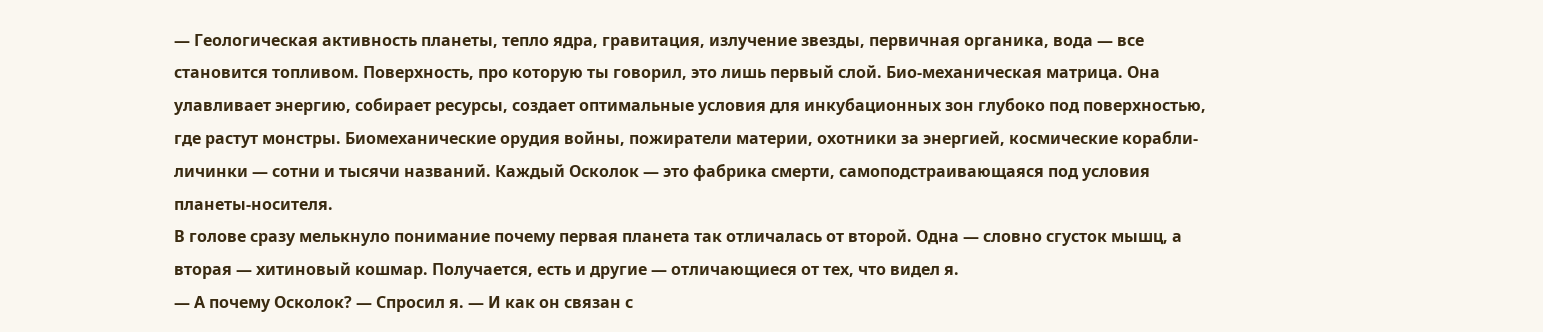— Геологическая активность планеты, тепло ядра, гравитация, излучение звезды, первичная органика, вода — все становится топливом. Поверхность, про которую ты говорил, это лишь первый слой. Био-механическая матрица. Она улавливает энергию, собирает ресурсы, создает оптимальные условия для инкубационных зон глубоко под поверхностью, где растут монстры. Биомеханические орудия войны, пожиратели материи, охотники за энергией, космические корабли-личинки — сотни и тысячи названий. Каждый Осколок — это фабрика смерти, самоподстраивающаяся под условия планеты-носителя.
В голове сразу мелькнуло понимание почему первая планета так отличалась от второй. Одна — словно сгусток мышц, а вторая — хитиновый кошмар. Получается, есть и другие — отличающиеся от тех, что видел я.
— А почему Осколок? — Спросил я. — И как он связан с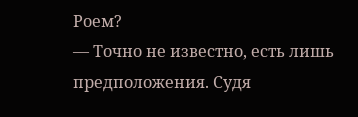Роем?
— Точно не известно, есть лишь предположения. Судя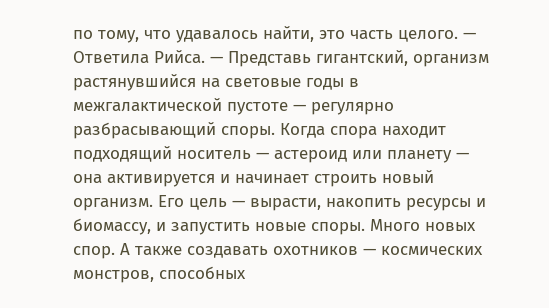по тому, что удавалось найти, это часть целого. — Ответила Рийса. — Представь гигантский, организм растянувшийся на световые годы в межгалактической пустоте — регулярно разбрасывающий споры. Когда спора находит подходящий носитель — астероид или планету — она активируется и начинает строить новый организм. Его цель — вырасти, накопить ресурсы и биомассу, и запустить новые споры. Много новых спор. А также создавать охотников — космических монстров, способных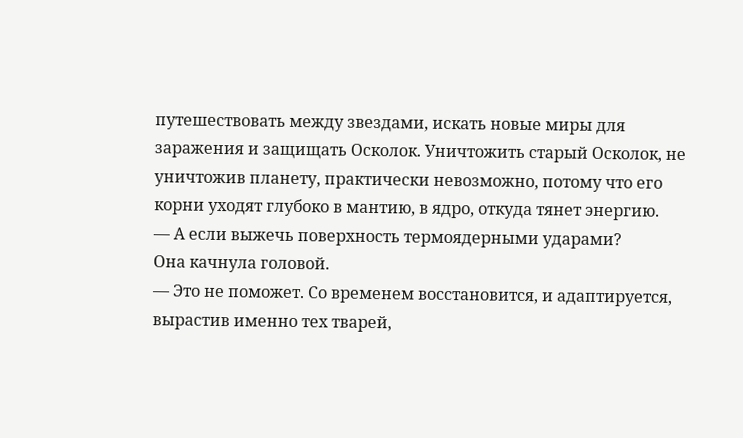путешествовать между звездами, искать новые миры для заражения и защищать Осколок. Уничтожить старый Осколок, не уничтожив планету, практически невозможно, потому что его корни уходят глубоко в мантию, в ядро, откуда тянет энергию.
— А если выжечь поверхность термоядерными ударами?
Она качнула головой.
— Это не поможет. Со временем восстановится, и адаптируется, вырастив именно тех тварей,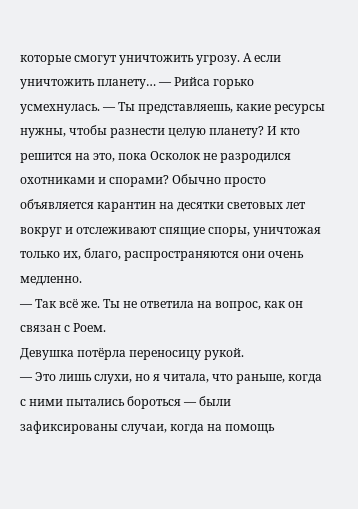которые смогут уничтожить угрозу. А если уничтожить планету… — Рийса горько усмехнулась. — Ты представляешь, какие ресурсы нужны, чтобы разнести целую планету? И кто решится на это, пока Осколок не разродился охотниками и спорами? Обычно просто объявляется карантин на десятки световых лет вокруг и отслеживают спящие споры, уничтожая только их, благо, распространяются они очень медленно.
— Так всё же. Ты не ответила на вопрос, как он связан с Роем.
Девушка потёрла переносицу рукой.
— Это лишь слухи, но я читала, что раньше, когда с ними пытались бороться — были зафиксированы случаи, когда на помощь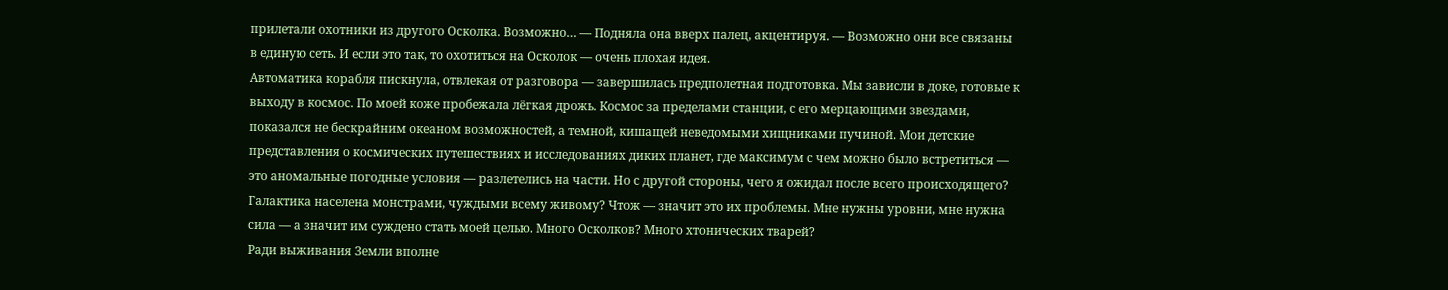прилетали охотники из другого Осколка. Возможно… — Подняла она вверх палец, акцентируя. — Возможно они все связаны в единую сеть. И если это так, то охотиться на Осколок — очень плохая идея.
Автоматика корабля пискнула, отвлекая от разговора — завершилась предполетная подготовка. Мы зависли в доке, готовые к выходу в космос. По моей коже пробежала лёгкая дрожь. Космос за пределами станции, с его мерцающими звездами, показался не бескрайним океаном возможностей, а темной, кишащей неведомыми хищниками пучиной. Мои детские представления о космических путешествиях и исследованиях диких планет, где максимум с чем можно было встретиться — это аномальные погодные условия — разлетелись на части. Но с другой стороны, чего я ожидал после всего происходящего? Галактика населена монстрами, чуждыми всему живому? Чтож — значит это их проблемы. Мне нужны уровни, мне нужна сила — а значит им суждено стать моей целью. Много Осколков? Много хтонических тварей?
Ради выживания Земли вполне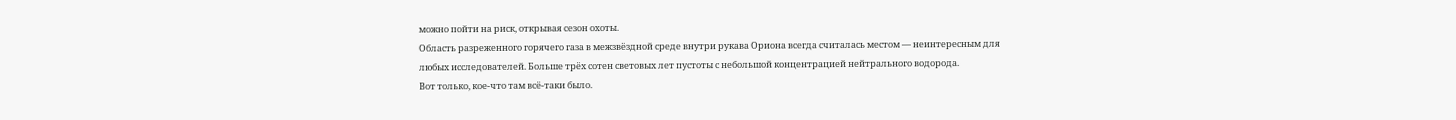можно пойти на риск, открывая сезон охоты.
Область разреженного горячего газа в межзвёздной среде внутри рукава Ориона всегда считалась местом — неинтересным для любых исследователей. Больше трёх сотен световых лет пустоты с небольшой концентрацией нейтрального водорода.
Вот только, кое-что там всё-таки было.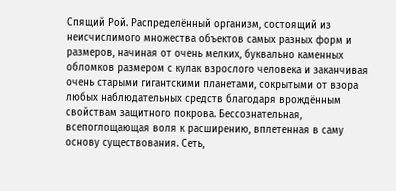Спящий Рой. Распределённый организм, состоящий из неисчислимого множества объектов самых разных форм и размеров, начиная от очень мелких, буквально каменных обломков размером с кулак взрослого человека и заканчивая очень старыми гигантскими планетами, сокрытыми от взора любых наблюдательных средств благодаря врождённым свойствам защитного покрова. Бессознательная, всепоглощающая воля к расширению, вплетенная в саму основу существования. Сеть,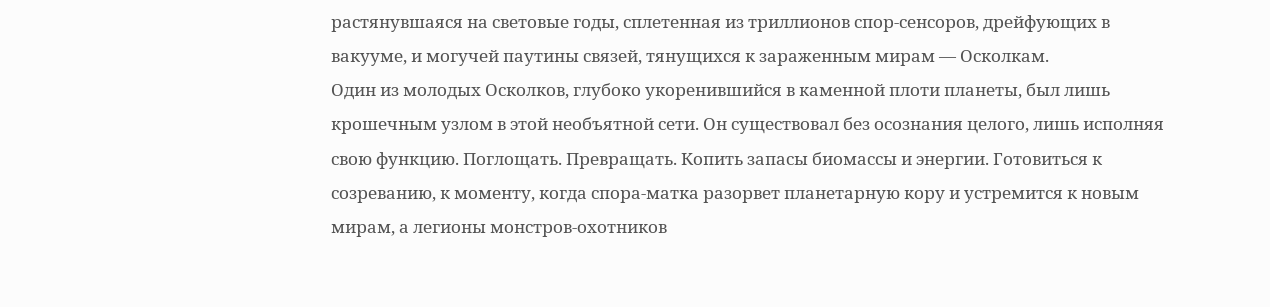растянувшаяся на световые годы, сплетенная из триллионов спор-сенсоров, дрейфующих в вакууме, и могучей паутины связей, тянущихся к зараженным мирам — Осколкам.
Один из молодых Осколков, глубоко укоренившийся в каменной плоти планеты, был лишь крошечным узлом в этой необъятной сети. Он существовал без осознания целого, лишь исполняя свою функцию. Поглощать. Превращать. Копить запасы биомассы и энергии. Готовиться к созреванию, к моменту, когда спора-матка разорвет планетарную кору и устремится к новым мирам, а легионы монстров-охотников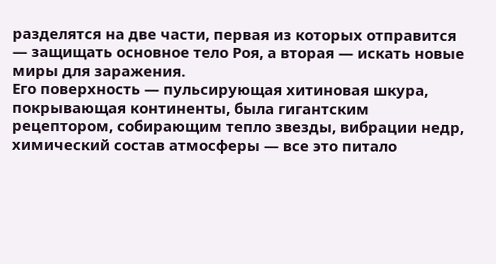разделятся на две части, первая из которых отправится — защищать основное тело Роя, а вторая — искать новые миры для заражения.
Его поверхность — пульсирующая хитиновая шкура, покрывающая континенты, была гигантским рецептором, собирающим тепло звезды, вибрации недр, химический состав атмосферы — все это питало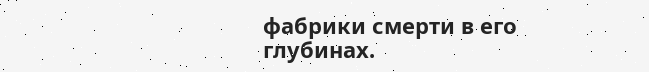фабрики смерти в его глубинах.